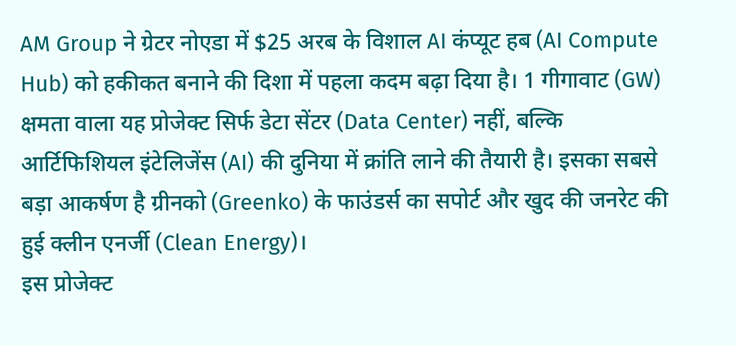AM Group ने ग्रेटर नोएडा में $25 अरब के विशाल AI कंप्यूट हब (AI Compute Hub) को हकीकत बनाने की दिशा में पहला कदम बढ़ा दिया है। 1 गीगावाट (GW) क्षमता वाला यह प्रोजेक्ट सिर्फ डेटा सेंटर (Data Center) नहीं, बल्कि आर्टिफिशियल इंटेलिजेंस (AI) की दुनिया में क्रांति लाने की तैयारी है। इसका सबसे बड़ा आकर्षण है ग्रीनको (Greenko) के फाउंडर्स का सपोर्ट और खुद की जनरेट की हुई क्लीन एनर्जी (Clean Energy)।
इस प्रोजेक्ट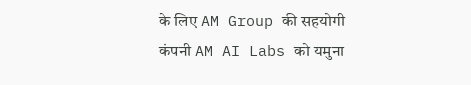के लिए AM Group की सहयोगी कंपनी AM AI Labs को यमुना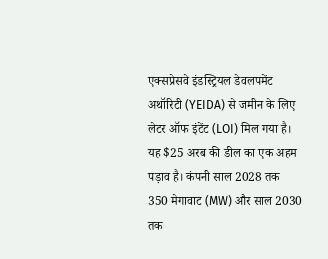एक्सप्रेसवे इंडस्ट्रियल डेवलपमेंट अथॉरिटी (YEIDA) से जमीन के लिए लेटर ऑफ इंटेंट (LOI) मिल गया है। यह $25 अरब की डील का एक अहम पड़ाव है। कंपनी साल 2028 तक 350 मेगावाट (MW) और साल 2030 तक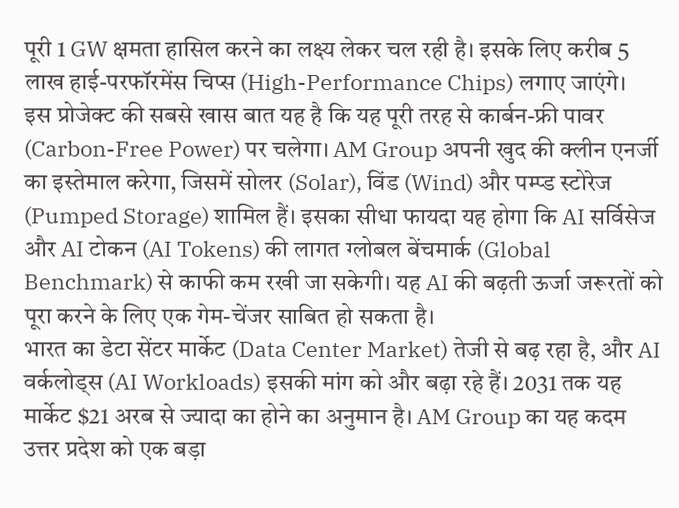पूरी 1 GW क्षमता हासिल करने का लक्ष्य लेकर चल रही है। इसके लिए करीब 5 लाख हाई-परफॉरमेंस चिप्स (High-Performance Chips) लगाए जाएंगे।
इस प्रोजेक्ट की सबसे खास बात यह है कि यह पूरी तरह से कार्बन-फ्री पावर (Carbon-Free Power) पर चलेगा। AM Group अपनी खुद की क्लीन एनर्जी का इस्तेमाल करेगा, जिसमें सोलर (Solar), विंड (Wind) और पम्प्ड स्टोरेज (Pumped Storage) शामिल हैं। इसका सीधा फायदा यह होगा कि AI सर्विसेज और AI टोकन (AI Tokens) की लागत ग्लोबल बेंचमार्क (Global Benchmark) से काफी कम रखी जा सकेगी। यह AI की बढ़ती ऊर्जा जरूरतों को पूरा करने के लिए एक गेम-चेंजर साबित हो सकता है।
भारत का डेटा सेंटर मार्केट (Data Center Market) तेजी से बढ़ रहा है, और AI वर्कलोड्स (AI Workloads) इसकी मांग को और बढ़ा रहे हैं। 2031 तक यह मार्केट $21 अरब से ज्यादा का होने का अनुमान है। AM Group का यह कदम उत्तर प्रदेश को एक बड़ा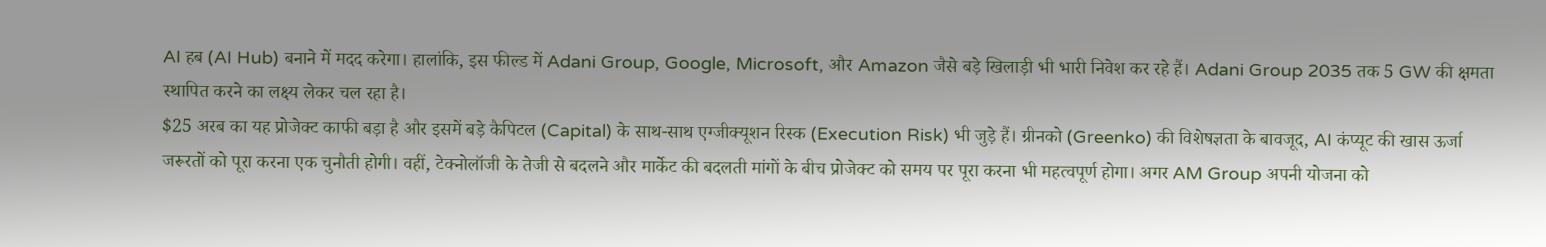AI हब (AI Hub) बनाने में मदद करेगा। हालांकि, इस फील्ड में Adani Group, Google, Microsoft, और Amazon जैसे बड़े खिलाड़ी भी भारी निवेश कर रहे हैं। Adani Group 2035 तक 5 GW की क्षमता स्थापित करने का लक्ष्य लेकर चल रहा है।
$25 अरब का यह प्रोजेक्ट काफी बड़ा है और इसमें बड़े कैपिटल (Capital) के साथ-साथ एग्जीक्यूशन रिस्क (Execution Risk) भी जुड़े हैं। ग्रीनको (Greenko) की विशेषज्ञता के बावजूद, AI कंप्यूट की खास ऊर्जा जरूरतों को पूरा करना एक चुनौती होगी। वहीं, टेक्नोलॉजी के तेजी से बदलने और मार्केट की बदलती मांगों के बीच प्रोजेक्ट को समय पर पूरा करना भी महत्वपूर्ण होगा। अगर AM Group अपनी योजना को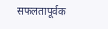सफलतापूर्वक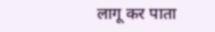लागू कर पाता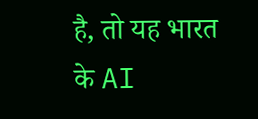है, तो यह भारत के AI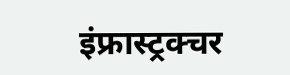इंफ्रास्ट्रक्चर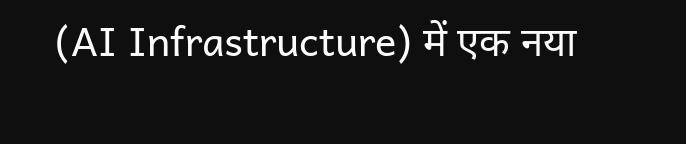(AI Infrastructure) में एक नया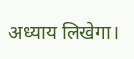अध्याय लिखेगा।